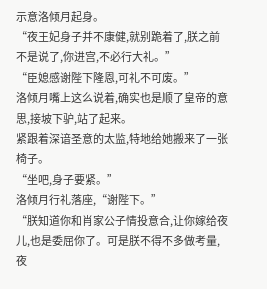示意洛倾月起身。
“夜王妃身子并不康健,就别跪着了,朕之前不是说了,你进宫,不必行大礼。”
“臣媳感谢陛下隆恩,可礼不可废。”
洛倾月嘴上这么说着,确实也是顺了皇帝的意思,接坡下驴,站了起来。
紧跟着深谙圣意的太监,特地给她搬来了一张椅子。
“坐吧,身子要紧。”
洛倾月行礼落座,“谢陛下。”
“朕知道你和肖家公子情投意合,让你嫁给夜儿,也是委屈你了。可是朕不得不多做考量,夜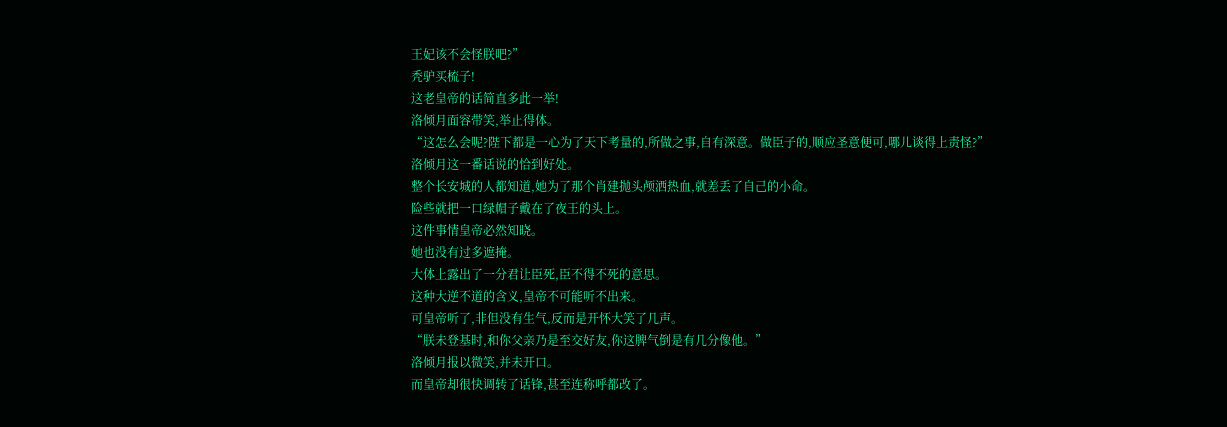王妃该不会怪朕吧?”
秃驴买梳子!
这老皇帝的话简直多此一举!
洛倾月面容带笑,举止得体。
“这怎么会呢?陛下都是一心为了天下考量的,所做之事,自有深意。做臣子的,顺应圣意便可,哪儿谈得上责怪?”
洛倾月这一番话说的恰到好处。
整个长安城的人都知道,她为了那个肖建抛头颅洒热血,就差丢了自己的小命。
险些就把一口绿帽子戴在了夜王的头上。
这件事情皇帝必然知晓。
她也没有过多遮掩。
大体上露出了一分君让臣死,臣不得不死的意思。
这种大逆不道的含义,皇帝不可能听不出来。
可皇帝听了,非但没有生气,反而是开怀大笑了几声。
“朕未登基时,和你父亲乃是至交好友,你这脾气倒是有几分像他。”
洛倾月报以微笑,并未开口。
而皇帝却很快调转了话锋,甚至连称呼都改了。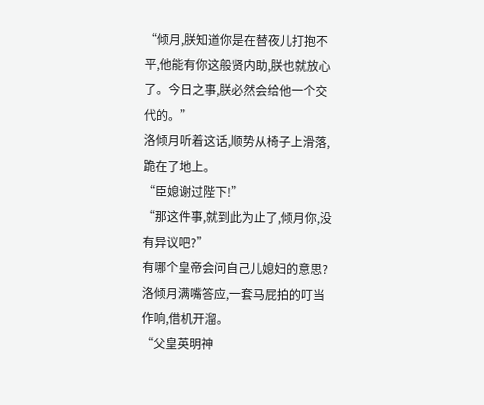“倾月,朕知道你是在替夜儿打抱不平,他能有你这般贤内助,朕也就放心了。今日之事,朕必然会给他一个交代的。”
洛倾月听着这话,顺势从椅子上滑落,跪在了地上。
“臣媳谢过陛下!”
“那这件事,就到此为止了,倾月你,没有异议吧?”
有哪个皇帝会问自己儿媳妇的意思?
洛倾月满嘴答应,一套马屁拍的叮当作响,借机开溜。
“父皇英明神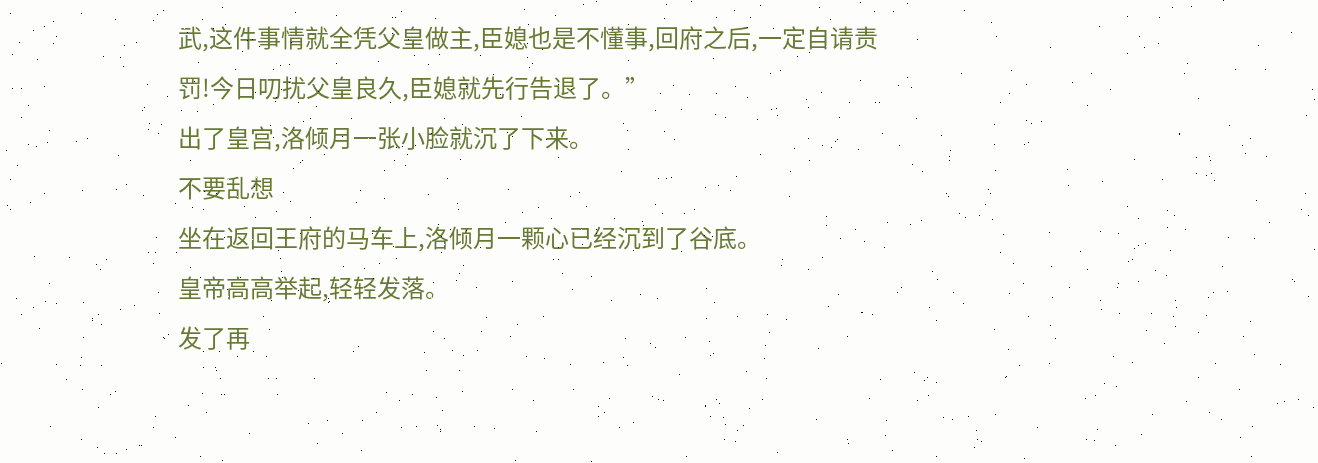武,这件事情就全凭父皇做主,臣媳也是不懂事,回府之后,一定自请责罚!今日叨扰父皇良久,臣媳就先行告退了。”
出了皇宫,洛倾月一张小脸就沉了下来。
不要乱想
坐在返回王府的马车上,洛倾月一颗心已经沉到了谷底。
皇帝高高举起,轻轻发落。
发了再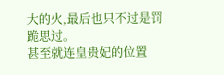大的火,最后也只不过是罚跪思过。
甚至就连皇贵妃的位置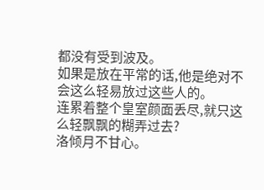都没有受到波及。
如果是放在平常的话,他是绝对不会这么轻易放过这些人的。
连累着整个皇室颜面丢尽,就只这么轻飘飘的糊弄过去?
洛倾月不甘心。